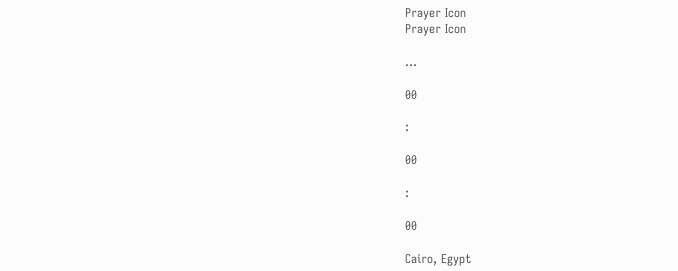Prayer Icon
Prayer Icon

...

00

:

00

:

00

Cairo, Egypt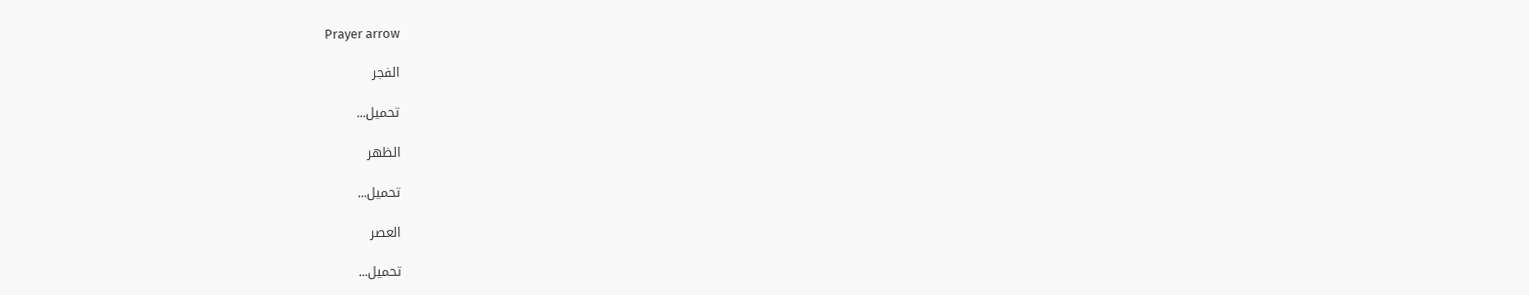Prayer arrow

الفجر

تحميل...

الظهر

تحميل...

العصر

تحميل...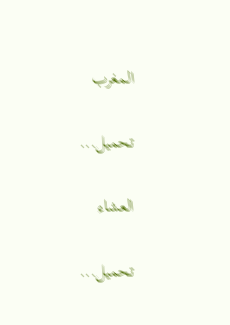المغرب

تحميل...

العشاء

تحميل...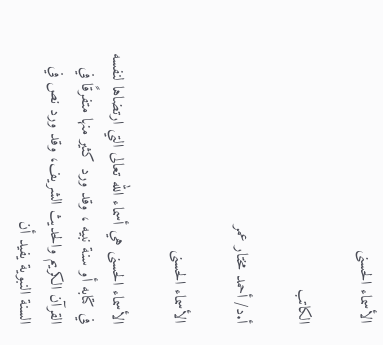الأسماء الحسنى

الكاتب

أ.د/ أحمد مختار عمر

الأسماء الحسنى

الأسماء الحسنى هي أسماء الله تعالى التي ارتضاها لنفسه في كتابه أو سنة نبيه ، وقد ورد كثير منها متفرقًا في القرآن الكريم والحديث الشريف، وقد ورد نص في السنة النبوية يفيد أن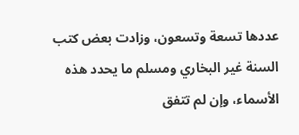عددها تسعة وتسعون، وزادت بعض كتب السنة غير البخاري ومسلم ما يحدد هذه الأسماء، وإن لم تتفق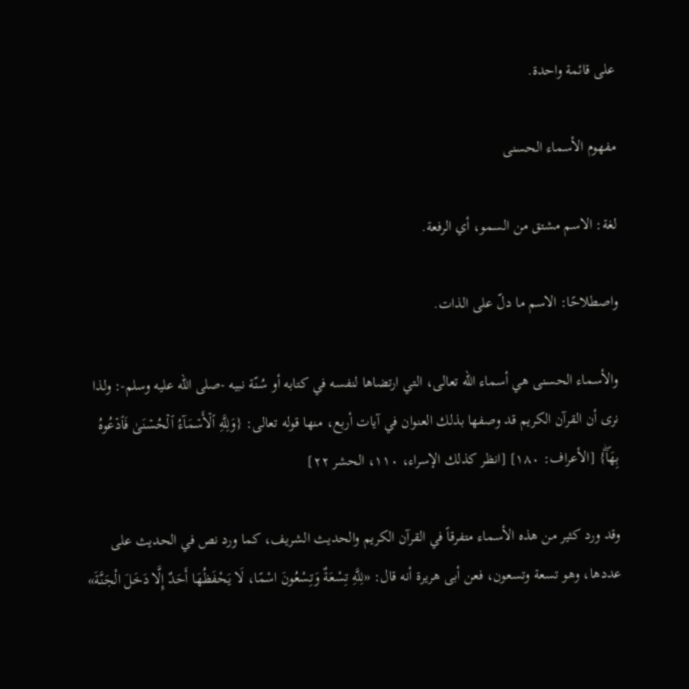على قائمة واحدة.

مفهوم الأسماء الحسنى

لغة: الاسم مشتق من السمو، أي الرفعة.

واصطلاحًا: الاسم ما دلّ على الذات.

والأسماء الحسنى هي أسماء الله تعالى، التي ارتضاها لنفسه في كتابه أو سُنّة نبيه -صلى الله عليه وسلم-: ولذا نرى أن القرآن الكريم قد وصفها بذلك العنوان في آيات أربع، منها قوله تعالى: {وَلِلَّهِ ٱلۡأَسۡمَآءُ ٱلۡحُسۡنَىٰ فَٱدۡعُوهُ بِهَاۖ} [الأعراف: ١٨٠] [انظر كذلك الإسراء، ١١٠، الحشر ٢٢]

وقد ورد كثير من هذه الأسماء متفرقاً في القرآن الكريم والحديث الشريف، كما ورد نص في الحديث على عددها، وهو تسعة وتسعون، فعن أبى هريرة أنه قال: «لِلَّهِ ‌تِسْعَةٌ ‌وَتِسْعُونَ ‌اسْمًا، لَا يَحْفَظُهَا أَحَدٌ إِلَّا دَخَلَ الْجَنَّةَ»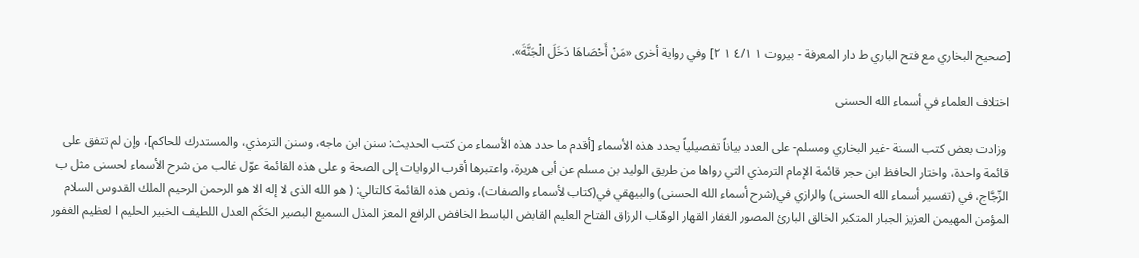[صحيح البخاري مع فتح الباري ط دار المعرفة - بيروت ١ ٤/١ ١ ٢] وفي رواية أخرى «مَنْ ‌أَحْصَاهَا دَخَلَ الْجَنَّةَ».

اختلاف العلماء في أسماء الله الحسنى

 وزادت بعض كتب السنة -غير البخاري ومسلم- على العدد بياناً تفصيلياً يحدد هذه الأسماء [أقدم ما حدد هذه الأسماء من كتب الحديث: سنن ابن ماجه، وسنن الترمذي، والمستدرك للحاكم]، وإن لم تتفق على قائمة واحدة، واختار الحافظ ابن حجر قائمة الإمام الترمذي التي رواها من طريق الوليد بن مسلم عن أبى هريرة، واعتبرها أقرب الروايات إلى الصحة و على هذه القائمة عوّل غالب من شرح الأسماء لحسنى مثل ب الزّجَّاج، في (تفسير أسماء الله الحسنى) والرازي في(شرح أسماء الله الحسنى) والبيهقي في(كتاب لأسماء والصفات)، ونص هذه القائمة كالتالي: ( هو الله الذى لا إله الا هو الرحمن الرحيم الملك القدوس السلام المؤمن المهيمن العزيز الجبار المتكبر الخالق البارئ المصور الغفار القهار الوهّاب الرزاق الفتاح العليم القابض الباسط الخافض الرافع المعز المذل السميع البصير الحَكَم العدل اللطيف الخبير الحليم ا لعظيم الغفور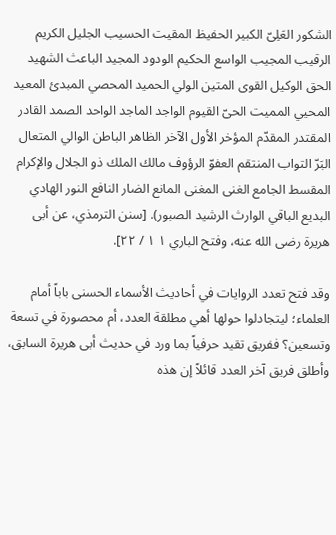الشكور العَلِىّ الكبير الحفيظ المقيت الحسيب الجليل الكريم الرقيب المجيب الواسع الحكيم الودود المجيد الباعث الشهيد الحق الوكيل القوى المتين الولي الحميد المحصي المبدئ المعيد المحيي المميت الحىّ القيوم الواجد الماجد الواحد الصمد القادر المقتدر المقدّم المؤخر الأول الآخر الظاهر الباطن الوالي المتعال البَرّ التواب المنتقم العفوّ الرؤوف مالك الملك ذو الجلال والإكرام المقسط الجامع الغنى المغنى المانع الضار النافع النور الهادي البديع الباقي الوارث الرشيد الصبور). [سنن الترمذي، عن أبى هريرة رضى الله عنه، وفتح الباري ١ ١ / ٢٢].

وقد فتح تعدد الروايات في أحاديث الأسماء الحسنى باباً أمام العلماء؛ ليتجادلوا حولها أهي مطلقة العدد، أم محصورة في تسعة وتسعين؟ ففريق تقيد حرفياً بما ورد في حديث أبى هريرة السابق، وأطلق فريق آخر العدد قائلاً إن هذه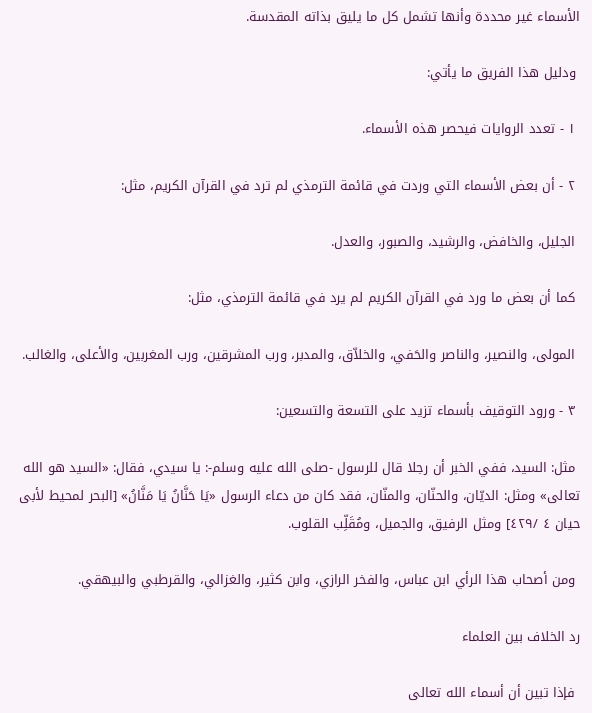الأسماء غير محددة وأنها تشمل كل ما يليق بذاته المقدسة.

 ودليل هذا الفريق ما يأتي:

 ١ - تعدد الروايات فيحصر هذه الأسماء.

 ٢ - أن بعض الأسماء التي وردت في قائمة الترمذي لم ترد في القرآن الكريم، مثل:

 الجليل، والخافض، والرشيد، والصبور، والعدل.

 كما أن بعض ما ورد في القرآن الكريم لم يرد في قائمة الترمذي، مثل:

 المولى، والنصير، والناصر والحَفي، والخلاّق، والمدبر، ورب المشرقين، ورب المغربين، والأعلى، والغالب.

 ٣ - ورود التوقيف بأسماء تزيد على التسعة والتسعين:

 مثل: السيد، ففي الخبر أن رجلا قال للرسول -صلى الله عليه وسلم-: يا سيدي، فقال: «السيد هو الله تعالى» ومثل: الديّان، والحنّان، والمنّان، فقد كان من دعاء الرسول «يَا ‌حَنَّانُ ‌يَا ‌مَنَّانُ» [البحر لمحيط لأبى حيان ٤ /٤٢٩] ومثل الرفيق، والجميل، ومُقَلِّب القلوب.

 ومن أصحاب هذا الرأي ابن عباس، والفخر الرازي، وابن كثير، والغزالي، والقرطبي والبيهقي.

رد الخلاف بين العلماء

 فإذا تبين أن أسماء الله تعالى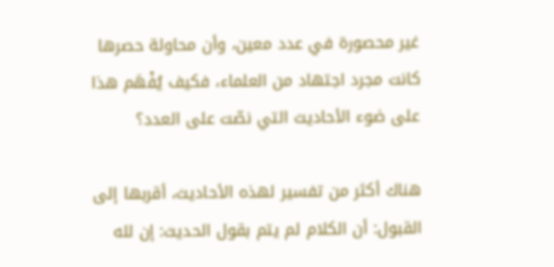غير محصورة في عدد معين، وأن محاولة حصرها كانت مجرد اجتهاد من العلماء، فكيف يُفْهَم هذا على ضوء الأحاديث التي نصّت على العدد؟

هناك أكثر من تفسير لهذه الأحاديث، أقربها إلى القبول: أن الكلام لم يتم بقول الحديث: إن لله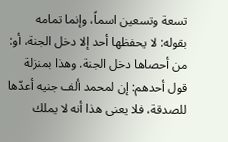تسعة وتسعين اسماً، وإنما تمامه بقوله: لا يحفظها أحد إلا دخل الجنة، أو: من أحصاها دخل الجنة. وهذا بمنزلة قول أحدهم: إن لمحمد ألف جنيه أعدّها للصدقة، فلا يعنى هذا أنه لا يملك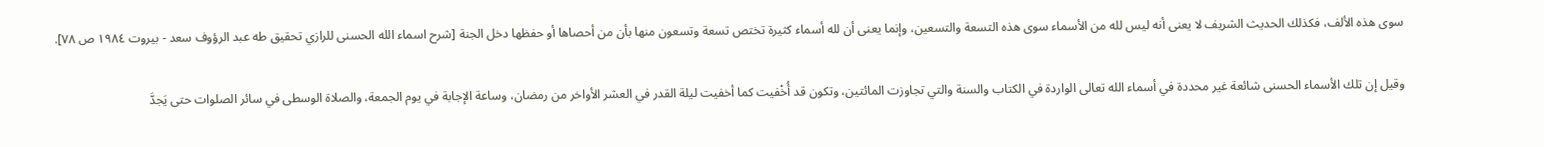سوى هذه الألف، فكذلك الحديث الشريف لا يعنى أنه ليس لله من الأسماء سوى هذه التسعة والتسعين، وإنما يعنى أن لله أسماء كثيرة تختص تسعة وتسعون منها بأن من أحصاها أو حفظها دخل الجنة [شرح اسماء الله الحسنى للرازي تحقيق طه عبد الرؤوف سعد - بيروت ١٩٨٤ ص ٧٨].

وقيل إن تلك الأسماء الحسنى شائعة غير محددة في أسماء الله تعالى الواردة في الكتاب والسنة والتي تجاوزت المائتين، وتكون قد أُخْفيت كما أخفيت ليلة القدر في العشر الأواخر من رمضان، وساعة الإجابة في يوم الجمعة، والصلاة الوسطى في سائر الصلوات حتى يَجدَّ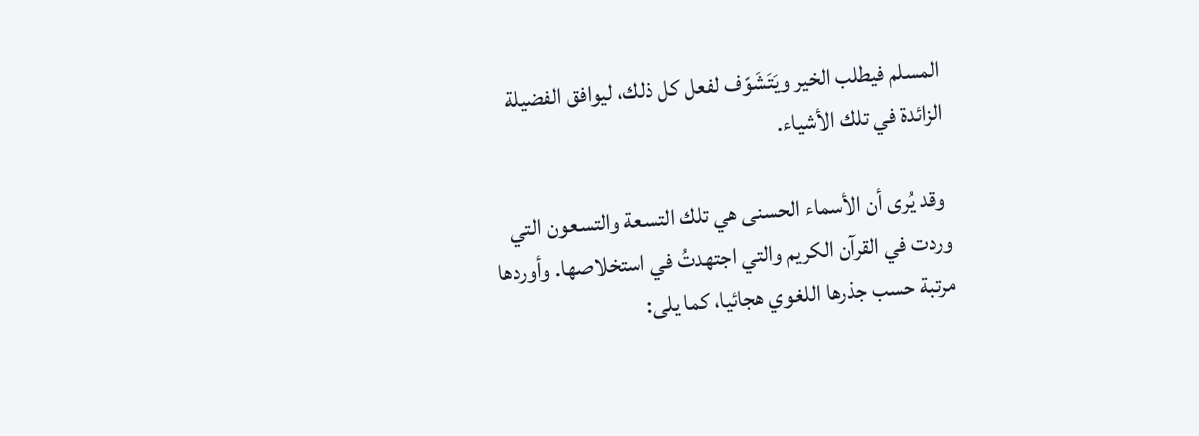المسلم فيطلب الخير ويَتَشَوّف لفعل كل ذلك، ليوافق الفضيلة الزائدة في تلك الأشياء.

 وقد يُرى أن الأسماء الحسنى هي تلك التسعة والتسعون التي وردت في القرآن الكريم والتي اجتهدتُ في استخلاصها. وأوردها مرتبة حسب جذرها اللغوي هجائيا، كما يلى: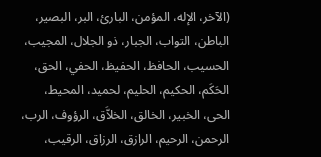(الآخر، الإله، المؤمن، البارئ، البر، البصير، الباطن، التواب، الجبار، ذو الجلال، المجيب، الحسيب، الحافظ، الحفيظ، الحفي، الحق، الحَكَم، الحكيم، الحليم، لحميد، المحيط، الحى، الخبير، الخالق، الخلاَّق، الرؤوف، الرب، الرحمن، الرحيم، الرازق، الرزاق، الرقيب،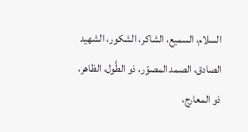السلام، السميع، الشاكر، الشكور، الشهيد الصادق، الصمد المصوّر، ذو الطَّول، الظاهر، ذو المعارج،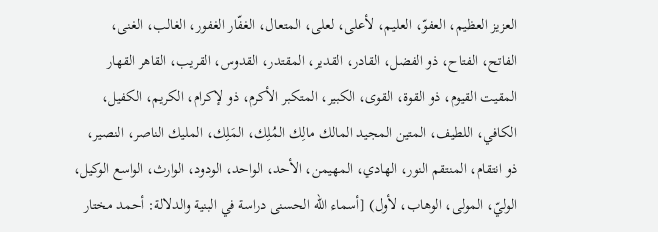العزيز العظيم، العفوّ، العليم، لأعلى، لعلى، المتعال، الغفّار الغفور، الغالب، الغنى، الفاتح، الفتاح، ذو الفضل، القادر، القدير، المقتدر، القدوس، القريب، القاهر القهار المقيت القيوم، ذو القوة، القوى، الكبير، المتكبر الأكرم، ذو لإكرام، الكريم، الكفيل، الكافي، اللطيف، المتين المجيد المالك مالِك المُلِك، المَلِك، المليك الناصر، النصير، ذو انتقام، المنتقم النور، الهادي، المهيمن، الأحد، الواحد، الودود، الوارث، الواسع الوكيل، الوليّ، المولى، الوهاب، لأول) [أسماء الله الحسنى دراسة في البنية والدلالة: أحمد مختار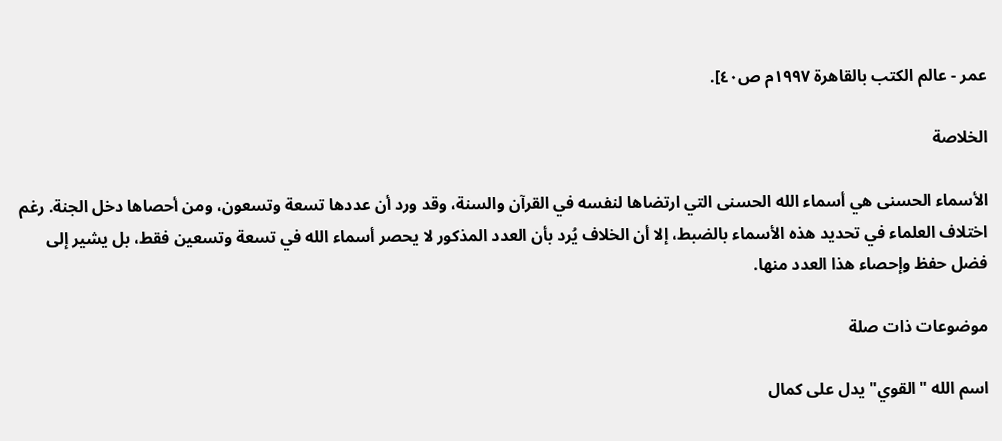عمر - عالم الكتب بالقاهرة ١٩٩٧م ص٤٠].

الخلاصة

الأسماء الحسنى هي أسماء الله الحسنى التي ارتضاها لنفسه في القرآن والسنة، وقد ورد أن عددها تسعة وتسعون، ومن أحصاها دخل الجنة. رغم اختلاف العلماء في تحديد هذه الأسماء بالضبط، إلا أن الخلاف يُرد بأن العدد المذكور لا يحصر أسماء الله في تسعة وتسعين فقط، بل يشير إلى فضل حفظ وإحصاء هذا العدد منها.

موضوعات ذات صلة

اسم الله "القوي" يدل على كمال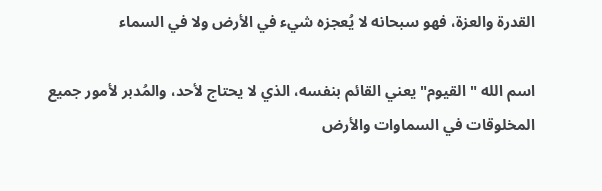القدرة والعزة، فهو سبحانه لا يُعجزه شيء في الأرض ولا في السماء

اسم الله "القيوم" يعني القائم بنفسه، الذي لا يحتاج لأحد، والمُدبر لأمور جميع المخلوقات في السماوات والأرض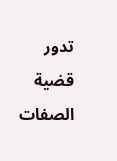تدور قضية الصفات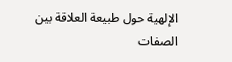الإلهية حول طبيعة العلاقة بين الصفات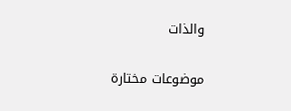والذات

موضوعات مختارة